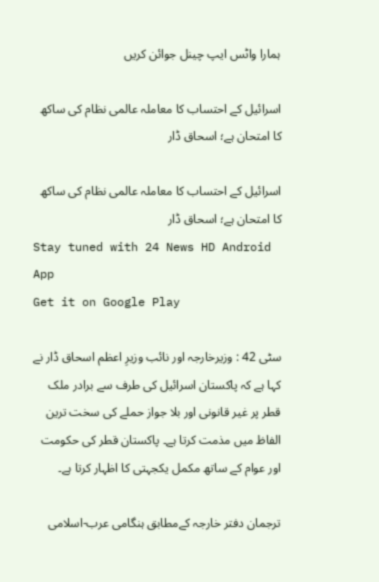ہمارا واٹس ایپ چینل جوائن کریں

اسرائیل کے احتساب کا معاملہ عالمی نظام کی ساکھ کا امتحان ہے؛ اسحاق ڈار

اسرائیل کے احتساب کا معاملہ عالمی نظام کی ساکھ کا امتحان ہے؛ اسحاق ڈار
Stay tuned with 24 News HD Android App
Get it on Google Play

سٹی 42 : وزیرخارجہ اور نائب وزیرِ اعظم اسحاق ڈار نے کہا ہے کہ پاکستان اسرائیل کی طرف سے برادر ملک قطر پر غیر قانونی اور بلا جواز حملے کی سخت ترین الفاظ میں مذمت کرتا ہے۔ پاکستان قطر کی حکومت اور عوام کے ساتھ مکمل یکجہتی کا اظہار کرتا ہے۔

ترجمان دفتر خارجہ کےمطابق ہنگامی عرب-اسلامی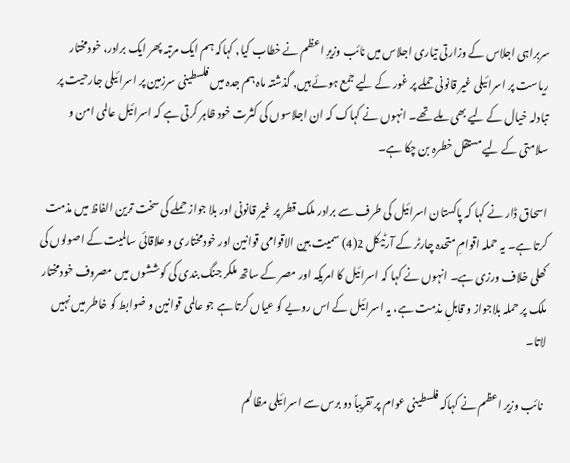سربراہی اجلاس کے وزارتی تیاری اجلاس میں نائب وزیرِ اعظم نے خطاب کیا, کہاکہ ہم ایک مرتبہ پھر ایک برادر، خودمختار ریاست پر اسرائیلی غیر قانونی حملے پر غور کے لیے جمع ہوئے ہیں, گذشتہ ماہ ہم جدہ میں فلسطینی سرزمین پر اسرائیلی جارحیت پر تبادلہ خیال کے لیے بھی ملے تھے۔ انہوں نے کہاک کہ ان اجلاسوں کی کثرت خود ظاہر کرتی ہے کہ اسرائیل عالمی امن و سلامتی کے لیے مستقل خطرہ بن چکا ہے۔

اسحاق ڈار نے کہا کہ پاکستان اسرائیل کی طرف سے برادر ملک قطر پر غیر قانونی اور بلا جواز حملے کی سخت ترین الفاظ میں مذمت کرتا ہے۔ یہ حملہ اقوامِ متحدہ چارٹر کے آرٹیکل 2(4) سمیت بین الاقوامی قوانین اور خودمختاری و علاقائی سالمیت کے اصولوں کی کھلی خلاف ورزی ہے۔ انہوں نے کہا کہ اسرائیل کا امریکہ اور مصر کے ساتھ ملکر جنگ بندی کی کوششوں میں مصروف خودمختار ملک پر حملہ بلاجواز و قابلِ مذمت ہے، یہ اسرائیل کے اس رویے کو عیاں کرتا ہے جو عالمی قوانین و ضوابط کو خاطر میں نہیں لاتا۔

 نائب وزیر اعظم نے کہاکہ فلسطینی عوام پر تقریباً دو برس سے اسرائیلی مظالم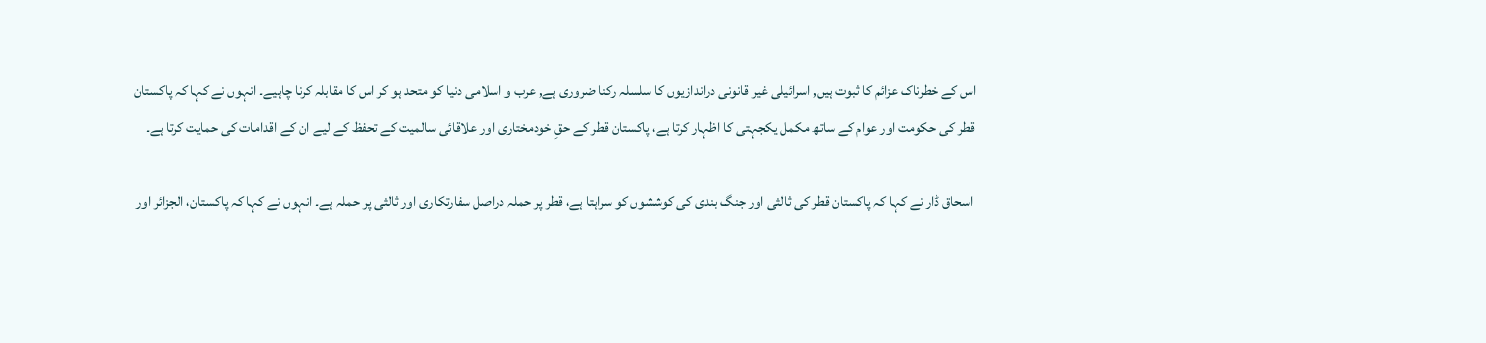اس کے خطرناک عزائم کا ثبوت ہیں, اسرائیلی غیر قانونی دراندازیوں کا سلسلہ رکنا ضروری ہے, عرب و اسلامی دنیا کو متحد ہو کر اس کا مقابلہ کرنا چاہیے۔ انہوں نے کہا کہ پاکستان قطر کی حکومت اور عوام کے ساتھ مکمل یکجہتی کا اظہار کرتا ہے، پاکستان قطر کے حقِ خودمختاری اور علاقائی سالمیت کے تحفظ کے لیے ان کے اقدامات کی حمایت کرتا ہے۔

 اسحاق ڈار نے کہا کہ پاکستان قطر کی ثالثی اور جنگ بندی کی کوششوں کو سراہتا ہے، قطر پر حملہ دراصل سفارتکاری اور ثالثی پر حملہ ہے۔ انہوں نے کہا کہ پاکستان، الجزائر اور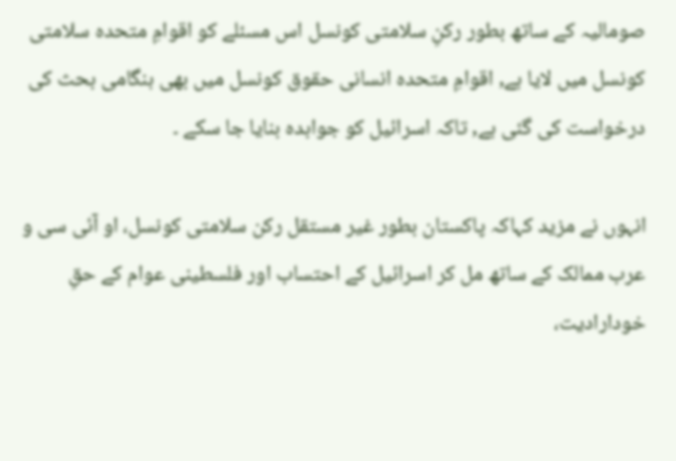صومالیہ کے ساتھ بطور رکنِ سلامتی کونسل اس مسئلے کو اقوامِ متحدہ سلامتی کونسل میں لایا ہے, اقوامِ متحدہ انسانی حقوق کونسل میں بھی ہنگامی بحث کی درخواست کی گئی ہے, تاکہ اسرائیل کو جوابدہ بنایا جا سکے ۔

انہوں نے مزید کہاکہ پاکستان بطور غیر مستقل رکن سلامتی کونسل، او آئی سی و عرب ممالک کے ساتھ مل کر اسرائیل کے احتساب اور فلسطینی عوام کے حقِ خودارادیت،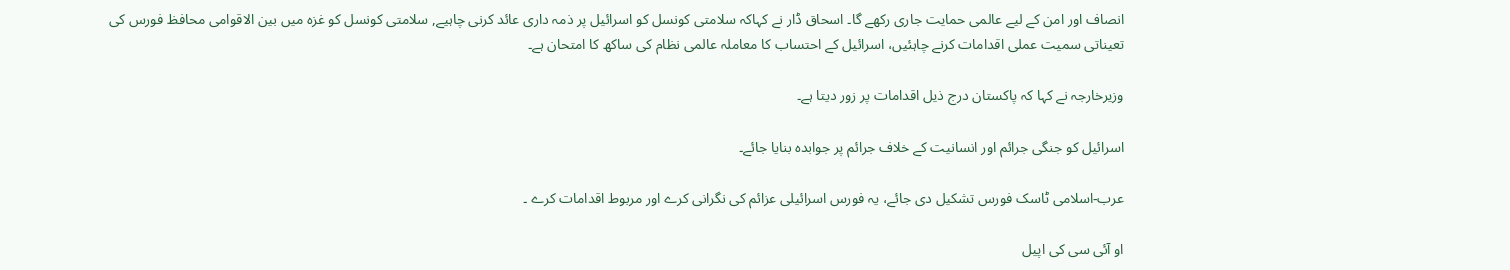انصاف اور امن کے لیے عالمی حمایت جاری رکھے گا۔ اسحاق ڈار نے کہاکہ سلامتی کونسل کو اسرائیل پر ذمہ داری عائد کرنی چاہیے, سلامتی کونسل کو غزہ میں بین الاقوامی محافظ فورس کی تعیناتی سمیت عملی اقدامات کرنے چاہئیں، اسرائیل کے احتساب کا معاملہ عالمی نظام کی ساکھ کا امتحان ہے۔

وزیرخارجہ نے کہا کہ پاکستان درج ذیل اقدامات پر زور دیتا ہے۔

اسرائیل کو جنگی جرائم اور انسانیت کے خلاف جرائم پر جوابدہ بنایا جائے۔

عرب-اسلامی ٹاسک فورس تشکیل دی جائے، یہ فورس اسرائیلی عزائم کی نگرانی کرے اور مربوط اقدامات کرے ۔

او آئی سی کی اپیل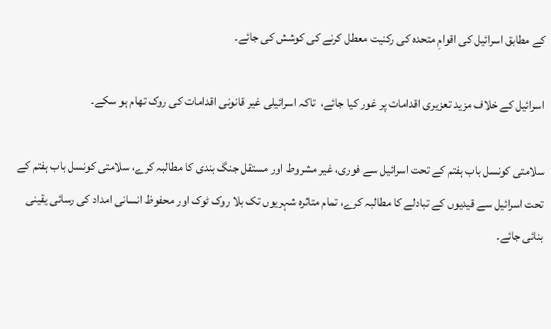کے مطابق اسرائیل کی اقوامِ متحدہ کی رکنیت معطل کرنے کی کوشش کی جائے۔

اسرائیل کے خلاف مزید تعزیری اقدامات پر غور کیا جائے،  تاکہ اسرائیلی غیر قانونی اقدامات کی روک تھام ہو سکے۔

سلامتی کونسل باب ہفتم کے تحت اسرائیل سے فوری، غیر مشروط اور مستقل جنگ بندی کا مطالبہ کرے، سلامتی کونسل باب ہفتم کے تحت اسرائیل سے قیدیوں کے تبادلے کا مطالبہ کرے، تمام متاثرہ شہریوں تک بلا روک ٹوک اور محفوظ انسانی امداد کی رسائی یقینی بنائی جائے۔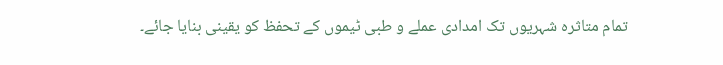تمام متاثرہ شہریوں تک امدادی عملے و طبی ٹیموں کے تحفظ کو یقینی بنایا جائے۔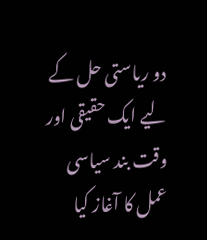دو ریاستی حل کے لیے ایک حقیقی اور وقت بند سیاسی عمل کا آغاز کیا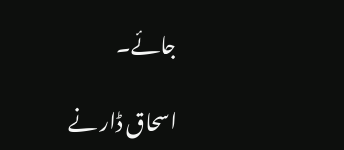جائے۔

اسحاق ڈار نے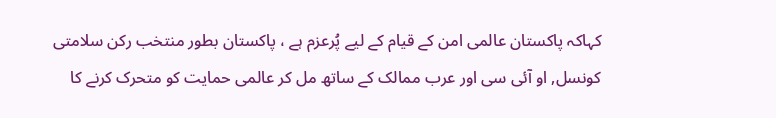کہاکہ پاکستان عالمی امن کے قیام کے لیے پُرعزم ہے ، پاکستان بطور منتخب رکن سلامتی کونسل, او آئی سی اور عرب ممالک کے ساتھ مل کر عالمی حمایت کو متحرک کرنے کا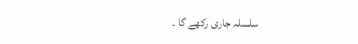سلسلہ جاری رکھے گا ۔